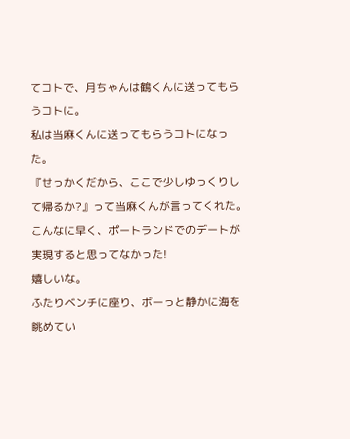てコトで、月ちゃんは鶴くんに送ってもらうコトに。
私は当麻くんに送ってもらうコトになった。
『せっかくだから、ここで少しゆっくりして帰るか?』って当麻くんが言ってくれた。
こんなに早く、ポートランドでのデートが実現すると思ってなかった!
嬉しいな。
ふたりベンチに座り、ボーっと静かに海を眺めてい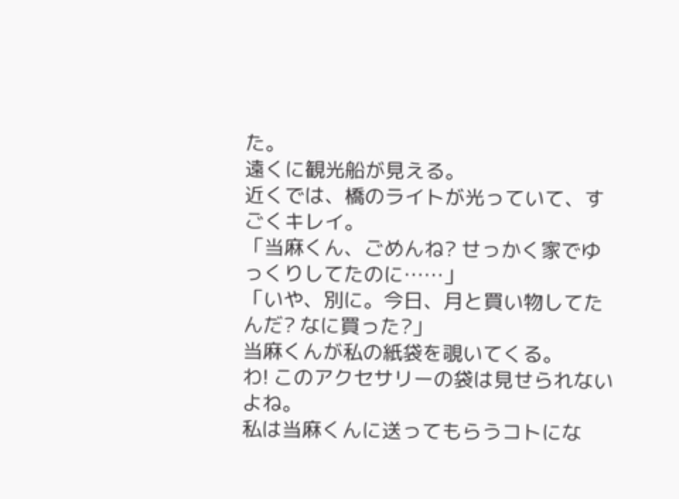た。
遠くに観光船が見える。
近くでは、橋のライトが光っていて、すごくキレイ。
「当麻くん、ごめんね? せっかく家でゆっくりしてたのに……」
「いや、別に。今日、月と買い物してたんだ? なに買った?」
当麻くんが私の紙袋を覗いてくる。
わ! このアクセサリーの袋は見せられないよね。
私は当麻くんに送ってもらうコトにな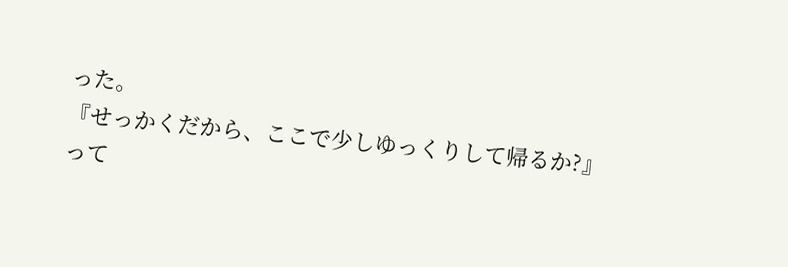った。
『せっかくだから、ここで少しゆっくりして帰るか?』って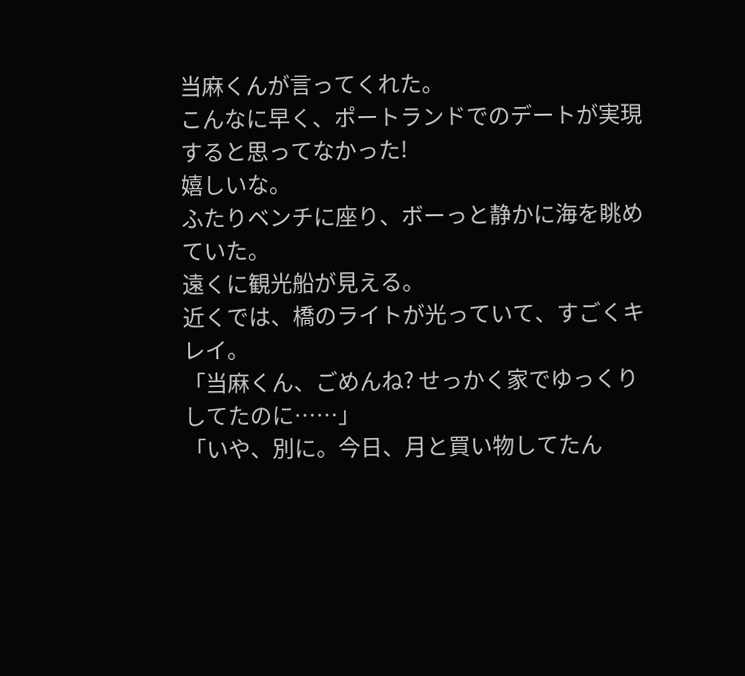当麻くんが言ってくれた。
こんなに早く、ポートランドでのデートが実現すると思ってなかった!
嬉しいな。
ふたりベンチに座り、ボーっと静かに海を眺めていた。
遠くに観光船が見える。
近くでは、橋のライトが光っていて、すごくキレイ。
「当麻くん、ごめんね? せっかく家でゆっくりしてたのに……」
「いや、別に。今日、月と買い物してたん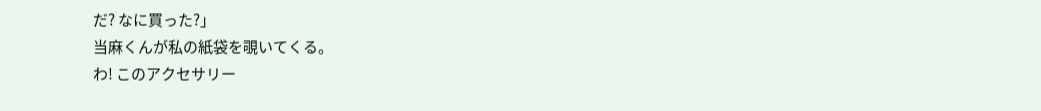だ? なに買った?」
当麻くんが私の紙袋を覗いてくる。
わ! このアクセサリー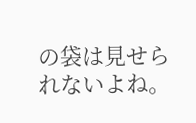の袋は見せられないよね。